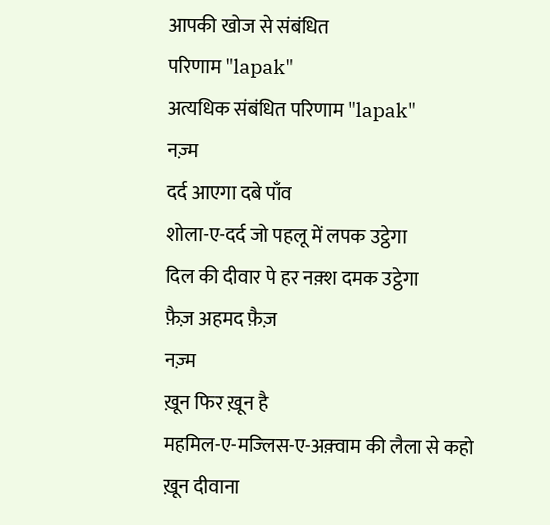आपकी खोज से संबंधित
परिणाम "lapak"
अत्यधिक संबंधित परिणाम "lapak"
नज़्म
दर्द आएगा दबे पाँव
शोला-ए-दर्द जो पहलू में लपक उट्ठेगा
दिल की दीवार पे हर नक़्श दमक उट्ठेगा
फ़ैज़ अहमद फ़ैज़
नज़्म
ख़ून फिर ख़ून है
महमिल-ए-मज्लिस-ए-अक़्वाम की लैला से कहो
ख़ून दीवाना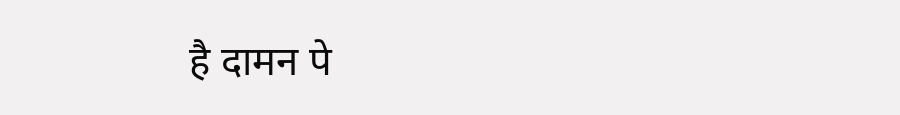है दामन पे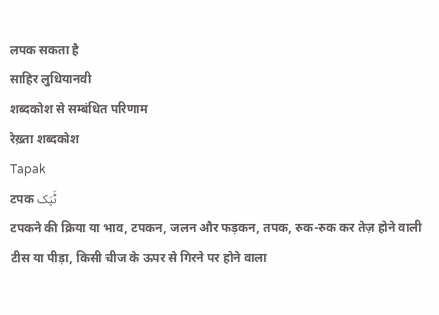लपक सकता है
साहिर लुधियानवी
शब्दकोश से सम्बंधित परिणाम
रेख़्ता शब्दकोश
Tapak
टपक ٹَپَک
टपकने की क्रिया या भाव, टपकन, जलन और फड़कन, तपक, रुक-रुक कर तेज़ होने वाली टीस या पीड़ा, किसी चीज के ऊपर से गिरने पर होने वाला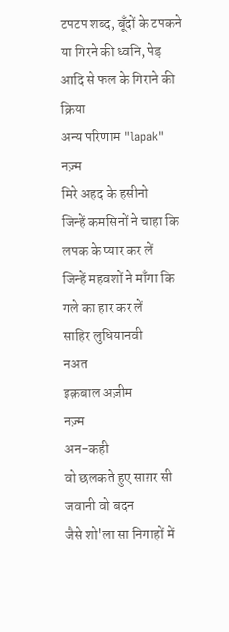टपटप शब्द, बूँदों के टपकने या गिरने की ध्वनि, पेड़ आदि से फल के गिराने की क्रिया
अन्य परिणाम "lapak"
नज़्म
मिरे अहद के हसीनो
जिन्हें कमसिनों ने चाहा कि लपक के प्यार कर लें
जिन्हें महवशों ने माँगा कि गले का हार कर लें
साहिर लुधियानवी
नअत
इक़बाल अज़ीम
नज़्म
अन-कही
वो छलकते हुए साग़र सी जवानी वो बदन
जैसे शो'ला सा निगाहों में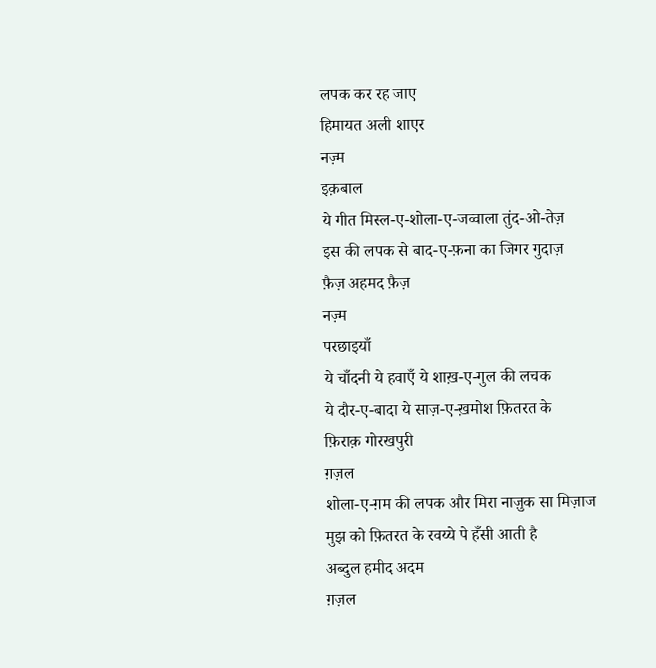लपक कर रह जाए
हिमायत अली शाएर
नज़्म
इक़बाल
ये गीत मिस्ल-ए-शोला-ए-जव्वाला तुंद-ओ-तेज़
इस की लपक से बाद-ए-फ़ना का जिगर गुदाज़
फ़ैज़ अहमद फ़ैज़
नज़्म
परछाइयाँ
ये चाँदनी ये हवाएँ ये शाख़-ए-गुल की लचक
ये दौर-ए-बादा ये साज़-ए-ख़मोश फ़ितरत के
फ़िराक़ गोरखपुरी
ग़ज़ल
शोला-ए-ग़म की लपक और मिरा नाज़ुक सा मिज़ाज
मुझ को फ़ितरत के रवय्ये पे हँसी आती है
अब्दुल हमीद अदम
ग़ज़ल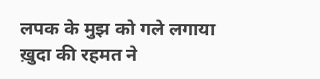लपक के मुझ को गले लगाया ख़ुदा की रहमत ने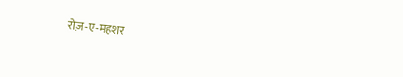रोज़-ए-महशर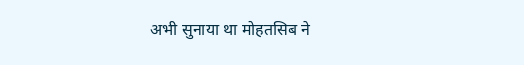अभी सुनाया था मोहतसिब ने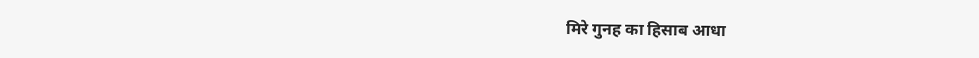मिरे गुनह का हिसाब आधा